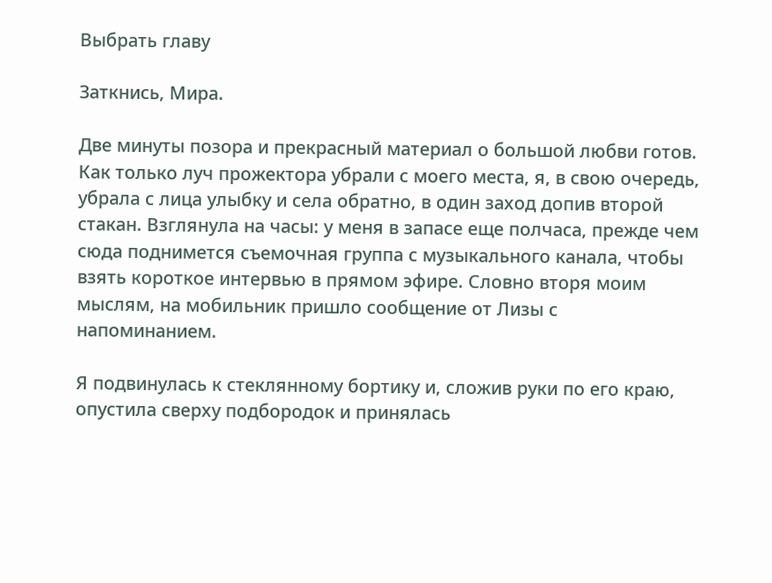Выбрать главу

Заткнись, Мира.

Две минуты позора и прекрасный материал о большой любви готов. Как только луч прожектора убрали с моего места, я, в свою очередь, убрала с лица улыбку и села обратно, в один заход допив второй стакан. Взглянула на часы: у меня в запасе еще полчаса, прежде чем сюда поднимется съемочная группа с музыкального канала, чтобы взять короткое интервью в прямом эфире. Словно вторя моим мыслям, на мобильник пришло сообщение от Лизы с напоминанием.

Я подвинулась к стеклянному бортику и, сложив руки по его краю, опустила сверху подбородок и принялась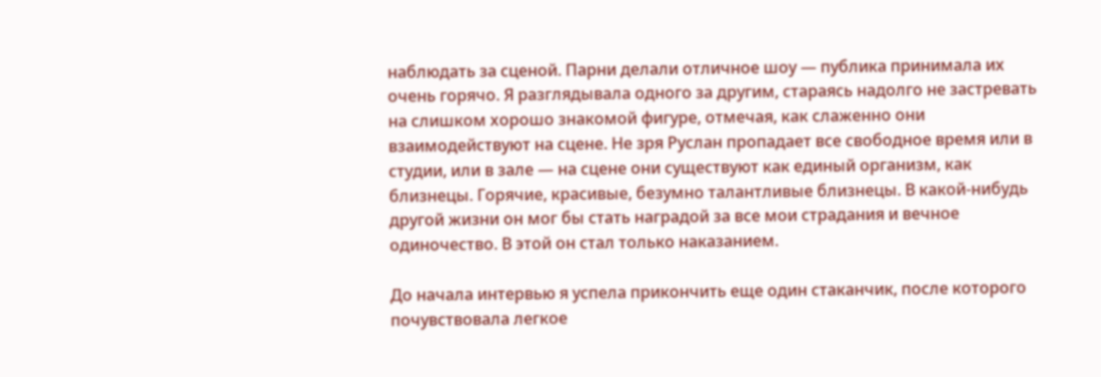наблюдать за сценой. Парни делали отличное шоу — публика принимала их очень горячо. Я разглядывала одного за другим, стараясь надолго не застревать на слишком хорошо знакомой фигуре, отмечая, как слаженно они взаимодействуют на сцене. Не зря Руслан пропадает все свободное время или в студии, или в зале — на сцене они существуют как единый организм, как близнецы. Горячие, красивые, безумно талантливые близнецы. В какой-нибудь другой жизни он мог бы стать наградой за все мои страдания и вечное одиночество. В этой он стал только наказанием.

До начала интервью я успела прикончить еще один стаканчик, после которого почувствовала легкое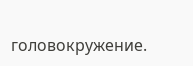головокружение.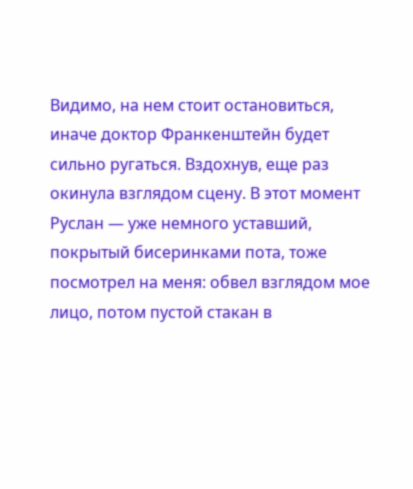Видимо, на нем стоит остановиться, иначе доктор Франкенштейн будет сильно ругаться. Вздохнув, еще раз окинула взглядом сцену. В этот момент Руслан — уже немного уставший, покрытый бисеринками пота, тоже посмотрел на меня: обвел взглядом мое лицо, потом пустой стакан в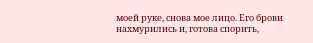моей руке, снова мое лицо. Его брови нахмурились и, готова спорить,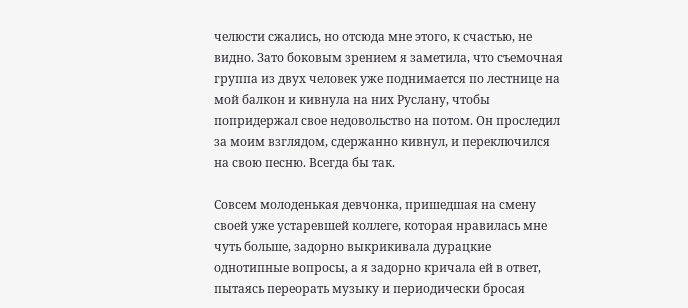челюсти сжались, но отсюда мне этого, к счастью, не видно. Зато боковым зрением я заметила, что съемочная группа из двух человек уже поднимается по лестнице на мой балкон и кивнула на них Руслану, чтобы попридержал свое недовольство на потом. Он проследил за моим взглядом, сдержанно кивнул, и переключился на свою песню. Всегда бы так.

Совсем молоденькая девчонка, пришедшая на смену своей уже устаревшей коллеге, которая нравилась мне чуть больше, задорно выкрикивала дурацкие однотипные вопросы, а я задорно кричала ей в ответ, пытаясь переорать музыку и периодически бросая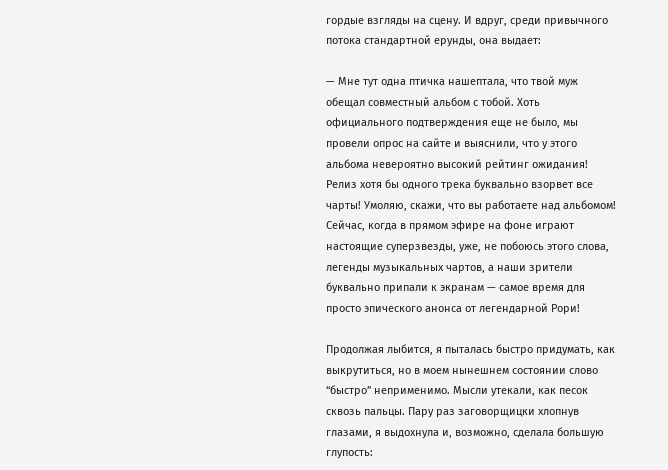гордые взгляды на сцену. И вдруг, среди привычного потока стандартной ерунды, она выдает:

— Мне тут одна птичка нашептала, что твой муж обещал совместный альбом с тобой. Хоть официального подтверждения еще не было, мы провели опрос на сайте и выяснили, что у этого альбома невероятно высокий рейтинг ожидания! Релиз хотя бы одного трека буквально взорвет все чарты! Умоляю, скажи, что вы работаете над альбомом! Сейчас, когда в прямом эфире на фоне играют настоящие суперзвезды, уже, не побоюсь этого слова, легенды музыкальных чартов, а наши зрители буквально припали к экранам — самое время для просто эпического анонса от легендарной Рори!

Продолжая лыбится, я пыталась быстро придумать, как выкрутиться, но в моем нынешнем состоянии слово “быстро” неприменимо. Мысли утекали, как песок сквозь пальцы. Пару раз заговорщицки хлопнув глазами, я выдохнула и, возможно, сделала большую глупость: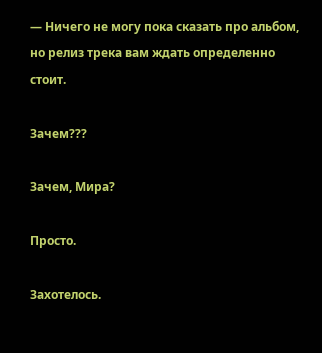— Ничего не могу пока сказать про альбом, но релиз трека вам ждать определенно стоит.

Зачем???

Зачем, Мира?

Просто.

Захотелось.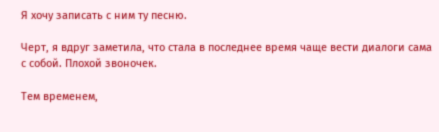Я хочу записать с ним ту песню.

Черт, я вдруг заметила, что стала в последнее время чаще вести диалоги сама с собой. Плохой звоночек.

Тем временем,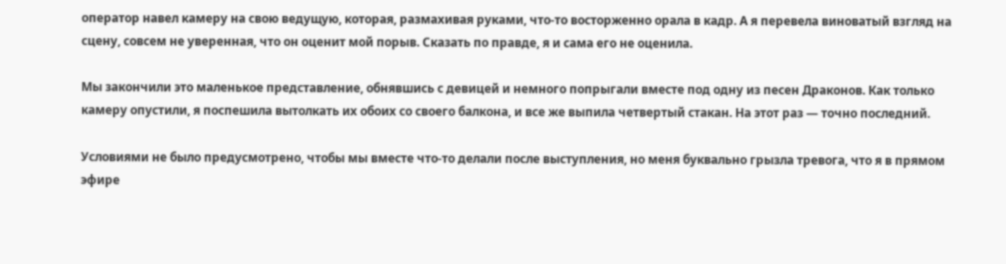оператор навел камеру на свою ведущую, которая, размахивая руками, что-то восторженно орала в кадр. А я перевела виноватый взгляд на сцену, совсем не уверенная, что он оценит мой порыв. Сказать по правде, я и сама его не оценила.

Мы закончили это маленькое представление, обнявшись с девицей и немного попрыгали вместе под одну из песен Драконов. Как только камеру опустили, я поспешила вытолкать их обоих со своего балкона, и все же выпила четвертый стакан. На этот раз — точно последний.

Условиями не было предусмотрено, чтобы мы вместе что-то делали после выступления, но меня буквально грызла тревога, что я в прямом эфире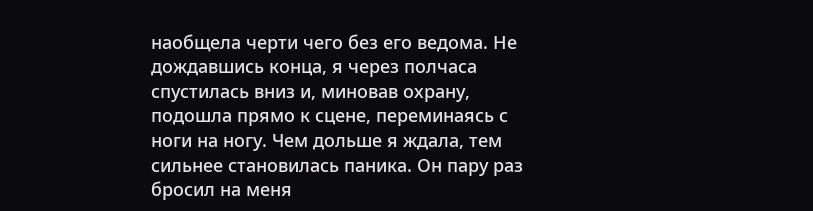наобщела черти чего без его ведома. Не дождавшись конца, я через полчаса спустилась вниз и, миновав охрану, подошла прямо к сцене, переминаясь с ноги на ногу. Чем дольше я ждала, тем сильнее становилась паника. Он пару раз бросил на меня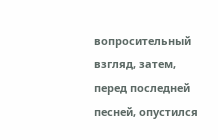вопросительный взгляд, затем, перед последней песней, опустился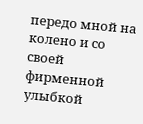передо мной на колено и со своей фирменной улыбкой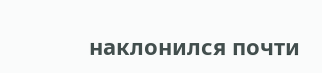наклонился почти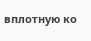вплотную ко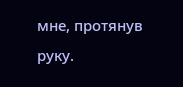мне, протянув руку.